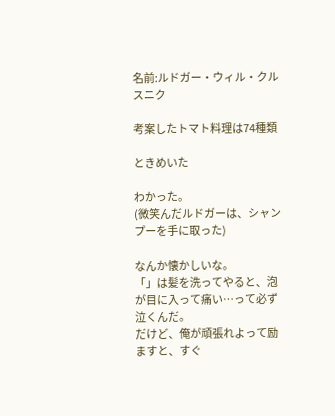名前:ルドガー・ウィル・クルスニク

考案したトマト料理は74種類

ときめいた

わかった。
(微笑んだルドガーは、シャンプーを手に取った)

なんか懐かしいな。
「」は髪を洗ってやると、泡が目に入って痛い…って必ず泣くんだ。
だけど、俺が頑張れよって励ますと、すぐ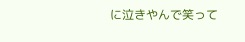に泣きやんで笑って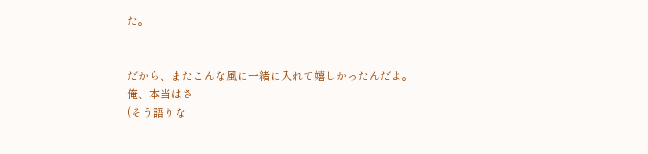た。


だから、またこんな風に一緒に入れて嬉しかったんだよ。
俺、本当はさ
(そう語りな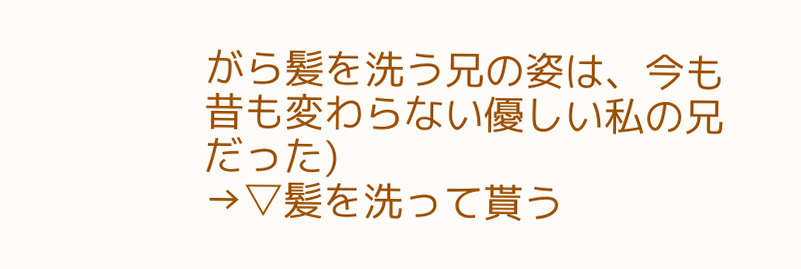がら髪を洗う兄の姿は、今も昔も変わらない優しい私の兄だった)
→▽髪を洗って貰う